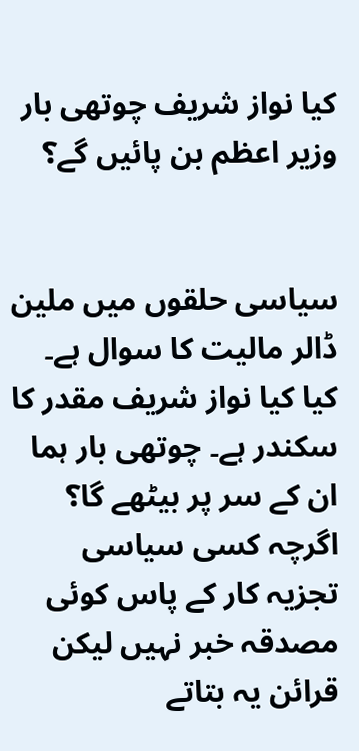کیا نواز شریف چوتھی بار وزیر اعظم بن پائیں گے؟


سیاسی حلقوں میں ملین ڈالر مالیت کا سوال ہے۔ کیا کیا نواز شریف مقدر کا سکندر ہے۔ چوتھی بار ہما ان کے سر پر بیٹھے گا؟ اگرچہ کسی سیاسی تجزیہ کار کے پاس کوئی مصدقہ خبر نہیں لیکن قرائن یہ بتاتے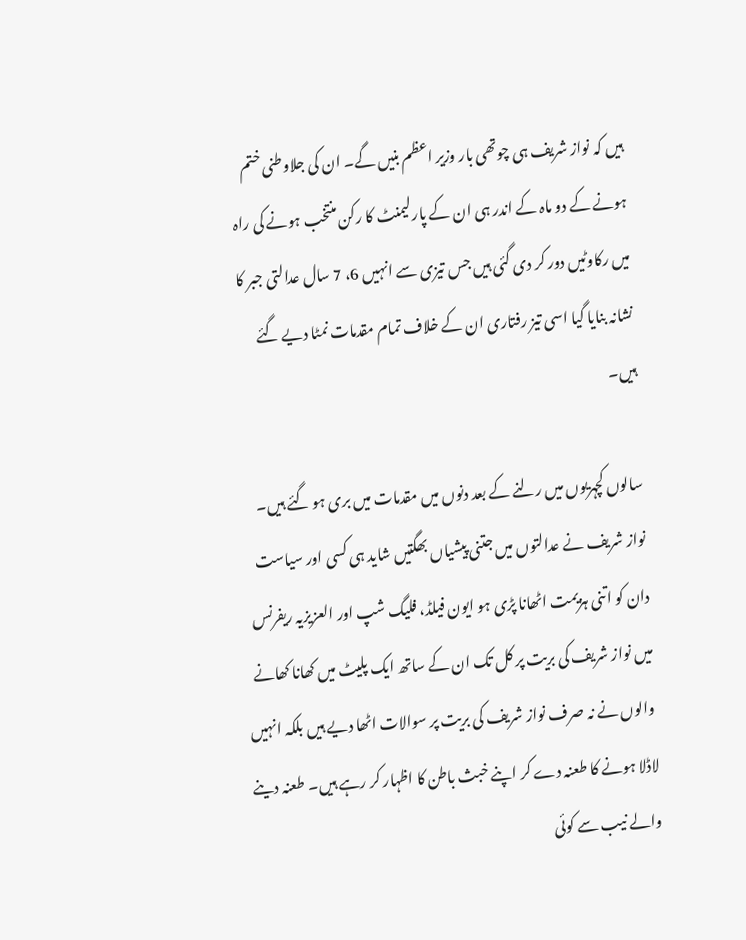ہیں کہ نواز شریف ہی چوتھی بار وزیر اعظم بنیں گے۔ ان کی جلاوطنی ختم ہونے کے دو ماہ کے اندر ہی ان کے پارلیمنٹ کا رکن منتخب ہونے کی راہ میں رکاوٹیں دور کر دی گئی ہیں جس تیزی سے انہیں 6، 7 سال عدالتی جبر کا نشانہ بنایا گیا اسی تیز رفتاری ان کے خلاف تمام مقدمات نمٹا دیے گئے ہیں۔

سالوں کچہریوں میں رلنے کے بعد دنوں میں مقدمات میں بری ہو گئے ہیں۔ نواز شریف نے عدالتوں میں جتنی پیشیاں بھگتیں شاید ہی کسی اور سیاست دان کو اتنی ہزیمت اٹھانا پڑی ہو ایون فیلڈ، فلیگ شپ اور العزیزیہ ریفرنس میں نواز شریف کی بریت پر کل تک ان کے ساتھ ایک پلیٹ میں کھانا کھانے والوں نے نہ صرف نواز شریف کی بریت پر سوالات اٹھا دیے ہیں بلکہ انہیں لاڈلا ہونے کا طعنہ دے کر اپنے خبث باطن کا اظہار کر رہے ہیں۔ طعنہ دینے والے نیب سے کوئی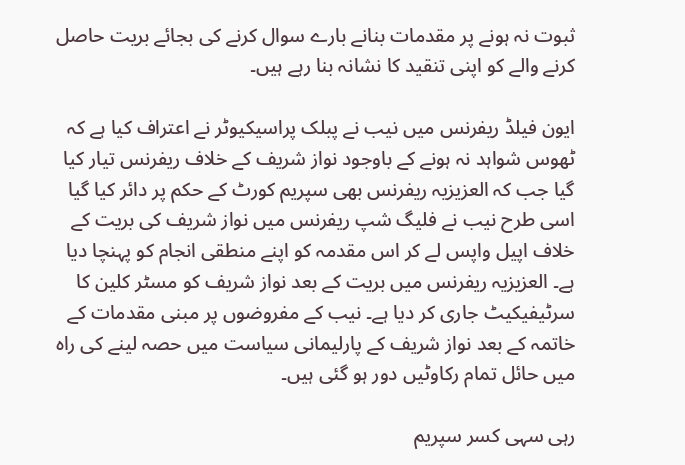ثبوت نہ ہونے پر مقدمات بنانے بارے سوال کرنے کی بجائے بریت حاصل کرنے والے کو اپنی تنقید کا نشانہ بنا رہے ہیں۔

ایون فیلڈ ریفرنس میں نیب نے پبلک پراسیکیوٹر نے اعتراف کیا ہے کہ ٹھوس شواہد نہ ہونے کے باوجود نواز شریف کے خلاف ریفرنس تیار کیا گیا جب کہ العزیزیہ ریفرنس بھی سپریم کورٹ کے حکم پر دائر کیا گیا اسی طرح نیب نے فلیگ شپ ریفرنس میں نواز شریف کی بریت کے خلاف اپیل واپس لے کر اس مقدمہ کو اپنے منطقی انجام کو پہنچا دیا ہے۔ العزیزیہ ریفرنس میں بریت کے بعد نواز شریف کو مسٹر کلین کا سرٹیفیکیٹ جاری کر دیا ہے۔ نیب کے مفروضوں پر مبنی مقدمات کے خاتمہ کے بعد نواز شریف کے پارلیمانی سیاست میں حصہ لینے کی راہ میں حائل تمام رکاوٹیں دور ہو گئی ہیں۔

رہی سہی کسر سپریم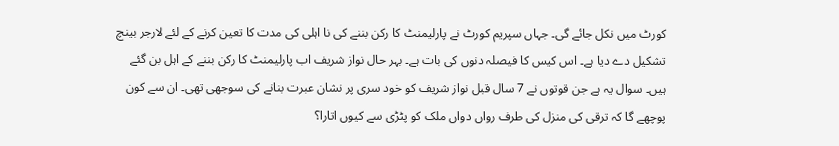کورٹ میں نکل جائے گی۔ جہاں سپریم کورٹ نے پارلیمنٹ کا رکن بننے کی نا اہلی کی مدت کا تعین کرنے کے لئے لارجر بینچ تشکیل دے دیا ہے۔ اس کیس کا فیصلہ دنوں کی بات ہے۔ بہر حال نواز شریف اب پارلیمنٹ کا رکن بننے کے اہل بن گئے ہیں۔ سوال یہ ہے جن قوتوں نے 7 سال قبل نواز شریف کو خود سری پر نشان عبرت بنانے کی سوجھی تھی۔ ان سے کون پوچھے گا کہ ترقی کی منزل کی طرف رواں دواں ملک کو پٹڑی سے کیوں اتارا؟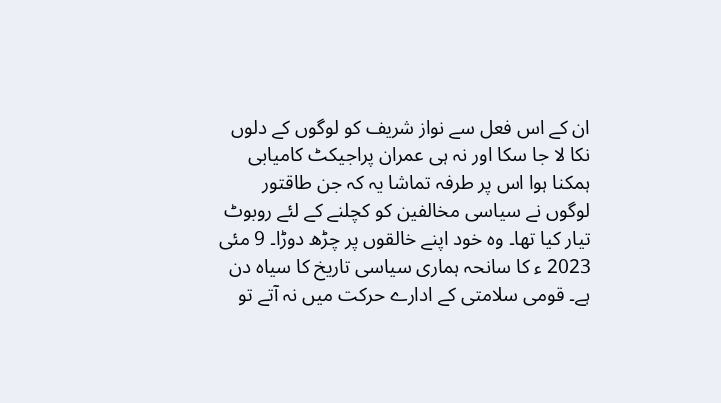ان کے اس فعل سے نواز شریف کو لوگوں کے دلوں نکا لا جا سکا اور نہ ہی عمران پراجیکٹ کامیابی ہمکنا ہوا اس پر طرفہ تماشا یہ کہ جن طاقتور لوگوں نے سیاسی مخالفین کو کچلنے کے لئے روبوٹ تیار کیا تھا۔ وہ خود اپنے خالقوں پر چڑھ دوڑا۔ 9 مئی 2023 ء کا سانحہ ہماری سیاسی تاریخ کا سیاہ دن ہے۔ قومی سلامتی کے ادارے حرکت میں نہ آتے تو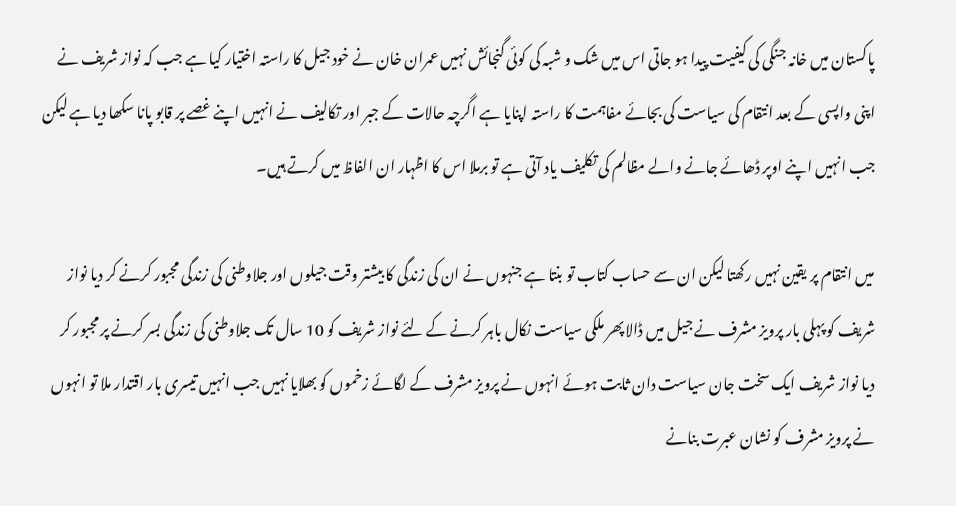پاکستان میں خانہ جنگی کی کیفیت پیدا ہو جاتی اس میں شک و شبہ کی کوئی گنجائش نہیں عمران خان نے خود جیل کا راستہ اختیار کیا ہے جب کہ نواز شریف نے اپنی واپسی کے بعد انتقام کی سیاست کی بجائے مفاہمت کا راستہ اپنایا ہے اگرچہ حالات کے جبر اور تکالیف نے انہیں اپنے غصے پر قابو پانا سکھا دیا ہے لیکن جب انہیں اپنے اوپر ڈھائے جانے والے مظالم کی تکلیف یاد آتی ہے تو برملا اس کا اظہار ان الفاظ میں کرتے ہیں۔

میں انتقام پر یقین نہیں رکھتا لیکن ان سے حساب کتاب تو بنتا ہے جنہوں نے ان کی زندگی کا بیشتر وقت جیلوں اور جلاوطنی کی زندگی مجبور کرنے کر دیا نواز شریف کو پہلی بار پرویز مشرف نے جیل میں ڈالا پھر ملکی سیاست نکال باہر کرنے کے لئے نواز شریف کو 10 سال تک جلاوطنی کی زندگی بسر کرنے پر مجبور کر دیا نواز شریف ایک سخت جان سیاست دان ثابت ہوئے انہوں نے پرویز مشرف کے لگائے زخموں کو بھلایا نہیں جب انہیں تیسری بار اقتدار ملا تو انہوں نے پرویز مشرف کو نشان عبرت بنانے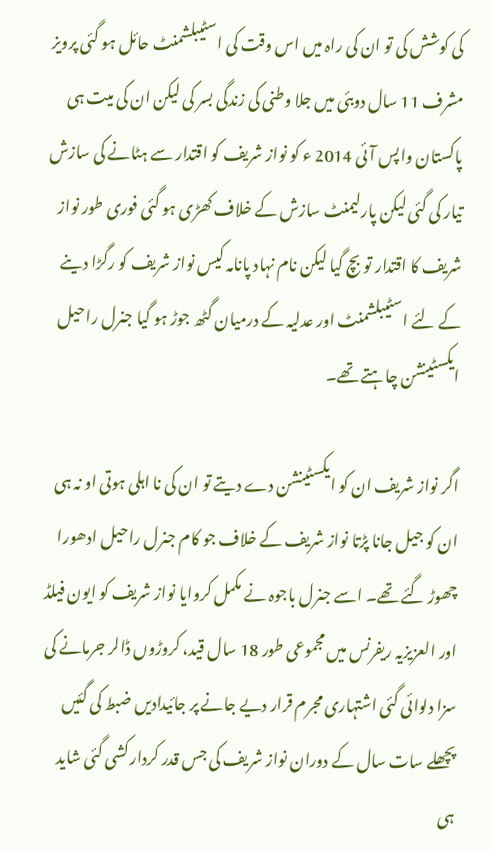کی کوشش کی تو ان کی راہ میں اس وقت کی اسٹیبلشمنٹ حائل ہو گئی پرویز مشرف 11 سال دوبئی میں جلا وطنی کی زندگی بسر کی لیکن ان کی میت ہی پاکستان واپس آئی 2014 ء کو نواز شریف کو اقتدار سے ہٹانے کی سازش تیار کی گئی لیکن پارلیمنٹ سازش کے خلاف کھڑی ہو گئی فوری طور نواز شریف کا اقتدار تو بچ گیا لیکن نام نہاد پانامہ کیس نواز شریف کو رگڑا دینے کے لئے اسٹیبلشمنٹ اور عدلیہ کے درمیان گٹھ جوڑ ہو گیا جنرل راحیل ایکسٹینشن چاہتے تھے۔

اگر نواز شریف ان کو ایکسٹینشن دے دیتے تو ان کی نا اہلی ہوتی او نہ ہی ان کو جیل جانا پڑتا نواز شریف کے خلاف جو کام جنرل راحیل ادھورا چھوڑ گئے تھے۔ اسے جنرل باجوہ نے مکمل کروایا نواز شریف کو ایون فیلڈ اور العزیزیہ ریفرنس میں مجموعی طور 18 سال قید، کروڑوں ڈالر جرمانے کی سزا دلوائی گئی اشتہاری مجرم قرار دیے جانے پر جائیدادیں ضبط کی گئیں پچھلے سات سال کے دوران نواز شریف کی جس قدر کردار کشی گئی شاید ہی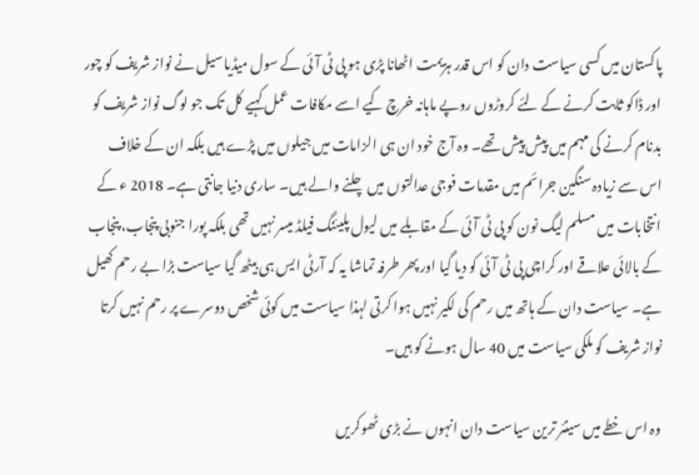پاکستان میں کسی سیاست دان کو اس قدر ہزیمت اٹھانا پڑی ہو پی ٹی آئی کے سول میڈیا سیل نے نواز شریف کو چور اور ڈاکو ثابت کرنے کے لئے کروڑوں روپے ماہانہ خرچ کیے اسے مکافات عمل کہیے کل تک جو لوگ نواز شریف کو بدنام کرنے کی مہم میں پیش پیش تھے۔ وہ آج خود ان ہی الزامات میں جیلوں میں پڑے ہیں بلکہ ان کے خلاف اس سے زیادہ سنگین جرائم میں مقدمات فوجی عدالتوں میں چلنے والے ہیں۔ ساری دنیا جانتی ہے۔ 2018 ء کے انتخابات میں مسلم لیگ نون کو پی ٹی آئی کے مقابلے میں لیول پلیئنگ فیلڈ میسر نہیں تھی بلکہ پورا جنوبی پنجاب، پنجاب کے بالائی علاقے اور کراچی پی ٹی آئی کو دیا گیا اور پھر طرفہ تماشا یہ کہ آرٹی ایس ہی بیٹھ گیا سیاست بڑا بے رحم کھیل ہے۔ سیاست دان کے ہاتھ میں رحم کی لکیر نہیں ہوا کرتی لہذا سیاست میں کوئی شخص دوسرے پر رحم نہیں کرتا نواز شریف کو ملکی سیاست میں 40 سال ہونے کو ہیں۔

وہ اس خطے میں سینئر ترین سیاست دان انہوں نے بڑی ٹھوکریں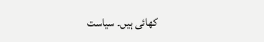کھائی ہیں۔ سیاست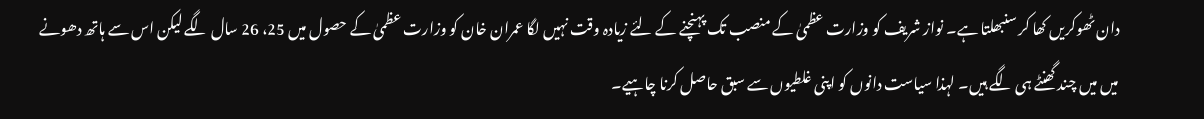دان ٹھوکریں کھا کر سنبھلتا ہے۔ نواز شریف کو وزارت عظمیٰ کے منصب تک پہنچنے کے لئے زیادہ وقت نہیں لگا عمران خان کو وزارت عظمیٰ کے حصول میں 25، 26 سال لگے لیکن اس سے ہاتھ دھونے میں میں چند گھنٹے ہی لگے ہیں۔ لہذا سیاست دانوں کو اپنی غلطیوں سے سبق حاصل کرنا چاہیے۔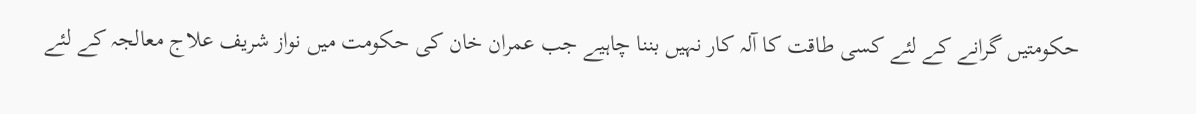حکومتیں گرانے کے لئے کسی طاقت کا آلہ کار نہیں بننا چاہیے جب عمران خان کی حکومت میں نواز شریف علاج معالجہ کے لئے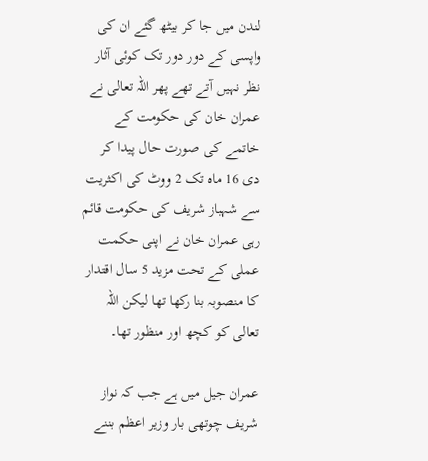لندن میں جا کر بیٹھ گئے ان کی واپسی کے دور دور تک کوئی آثار نظر نہیں آتے تھے پھر اللہ تعالی نے عمران خان کی حکومت کے خاتمے کی صورت حال پیدا کر دی 16 ماہ تک 2 ووٹ کی اکثریت سے شہباز شریف کی حکومت قائم رہی عمران خان نے اپنی حکمت عملی کے تحت مزید 5 سال اقتدار کا منصوبہ بنا رکھا تھا لیکن اللہ تعالی کو کچھ اور منظور تھا۔

عمران جیل میں ہے جب کہ نواز شریف چوتھی بار وزیر اعظم بننے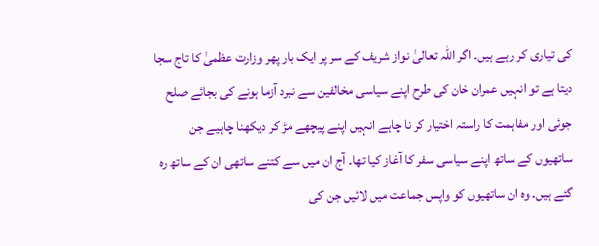کی تیاری کر رہے ہیں۔ اگر اللہ تعالیٰ نواز شریف کے سر پر ایک بار پھر وزارت عظمیٰ کا تاج سجا دیتا ہے تو انہیں عمران خان کی طرح اپنے سیاسی مخالفین سے نبرد آزما ہونے کی بجائے صلح جوئی اور مفاہمت کا راستہ اختیار کر نا چاہے انہیں اپنے پیچھے مڑ کر دیکھنا چاہیے جن ساتھیوں کے ساتھ اپنے سیاسی سفر کا آغاز کیا تھا۔ آج ان میں سے کتنے ساتھی ان کے ساتھ رہ گئے ہیں۔ وہ ان ساتھیوں کو واپس جماعت میں لائیں جن کی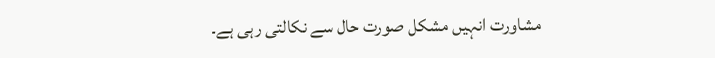مشاورت انہیں مشکل صورت حال سے نکالتی رہی ہے۔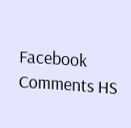Facebook Comments HS